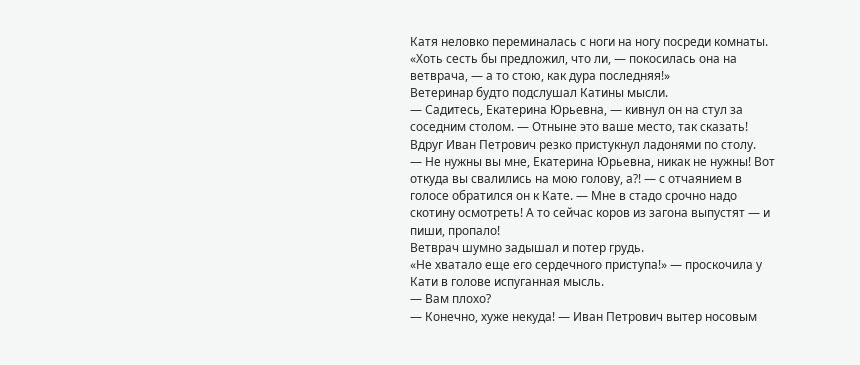Катя неловко переминалась с ноги на ногу посреди комнаты. «Хоть сесть бы предложил, что ли, — покосилась она на ветврача, — а то стою, как дура последняя!»
Ветеринар будто подслушал Катины мысли.
— Садитесь, Екатерина Юрьевна, — кивнул он на стул за соседним столом. — Отныне это ваше место, так сказать!
Вдруг Иван Петрович резко пристукнул ладонями по столу.
— Не нужны вы мне, Екатерина Юрьевна, никак не нужны! Вот откуда вы свалились на мою голову, а?! — с отчаянием в голосе обратился он к Кате. — Мне в стадо срочно надо скотину осмотреть! А то сейчас коров из загона выпустят — и пиши, пропало!
Ветврач шумно задышал и потер грудь.
«Не хватало еще его сердечного приступа!» — проскочила у Кати в голове испуганная мысль.
— Вам плохо?
— Конечно, хуже некуда! — Иван Петрович вытер носовым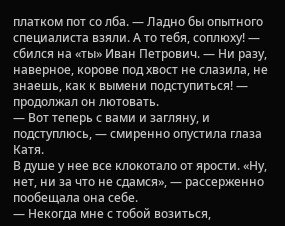платком пот со лба. — Ладно бы опытного специалиста взяли. А то тебя, соплюху! — сбился на «ты» Иван Петрович. — Ни разу, наверное, корове под хвост не слазила, не знаешь, как к вымени подступиться! — продолжал он лютовать.
— Вот теперь с вами и загляну, и подступлюсь, — смиренно опустила глаза Катя.
В душе у нее все клокотало от ярости. «Ну, нет, ни за что не сдамся», — рассерженно пообещала она себе.
— Некогда мне с тобой возиться,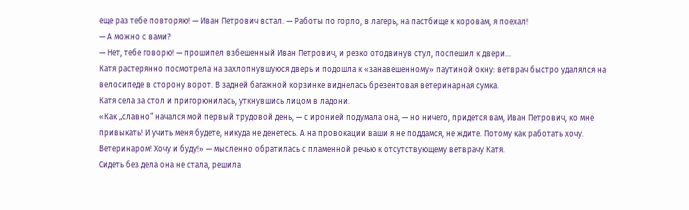еще раз тебе повторяю! — Иван Петрович встал. — Работы по горло, в лагерь, на пастбище к коровам, я поехал!
— А можно с вами?
— Нет, тебе говорю! — прошипел взбешенный Иван Петрович, и резко отодвинув стул, поспешил к двери…
Катя растерянно посмотрела на захлопнувшуюся дверь и подошла к «занавешенному» паутиной окну: ветврач быстро удалялся на велосипеде в сторону ворот. В задней багажной корзинке виднелась брезентовая ветеринарная сумка.
Катя села за стол и пригорюнилась, уткнувшись лицом в ладони.
«Как „славно“ начался мой первый трудовой день, — с иронией подумала она, — но ничего, придется вам, Иван Петрович, ко мне привыкать! И учить меня будете, никуда не денетесь. А на провокации ваши я не поддамся, не ждите. Потому как работать хочу. Ветеринаром! Хочу и буду!» — мысленно обратилась с пламенной речью к отсутствующему ветврачу Катя.
Сидеть без дела она не стала, решила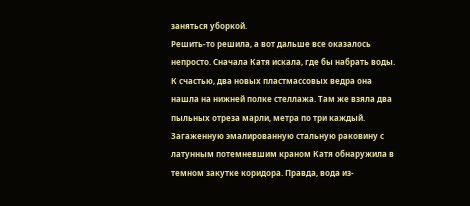заняться уборкой.
Решить-то решила, а вот дальше все оказалось непросто. Сначала Катя искала, где бы набрать воды. К счастью, два новых пластмассовых ведра она нашла на нижней полке стеллажа. Там же взяла два пыльных отреза марли, метра по три каждый.
Загаженную эмалированную стальную раковину с латунным потемневшим краном Катя обнаружила в темном закутке коридора. Правда, вода из-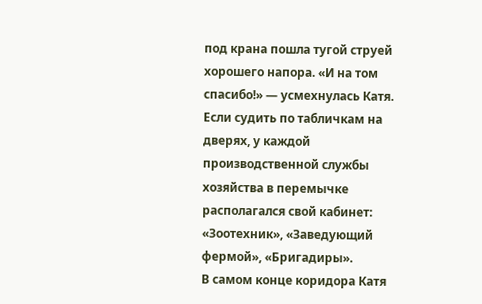под крана пошла тугой струей хорошего напора. «И на том спасибо!» — усмехнулась Катя.
Если судить по табличкам на дверях, у каждой производственной службы хозяйства в перемычке располагался свой кабинет: «Зоотехник», «Заведующий фермой», «Бригадиры».
В самом конце коридора Катя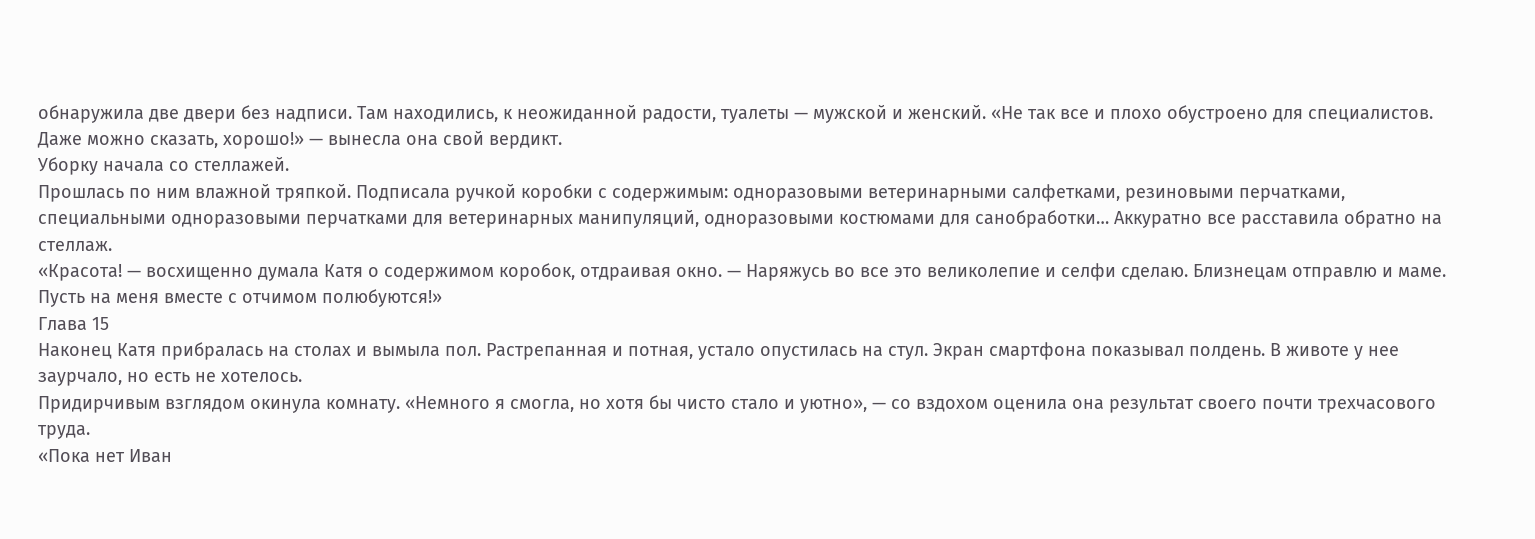обнаружила две двери без надписи. Там находились, к неожиданной радости, туалеты — мужской и женский. «Не так все и плохо обустроено для специалистов. Даже можно сказать, хорошо!» — вынесла она свой вердикт.
Уборку начала со стеллажей.
Прошлась по ним влажной тряпкой. Подписала ручкой коробки с содержимым: одноразовыми ветеринарными салфетками, резиновыми перчатками, специальными одноразовыми перчатками для ветеринарных манипуляций, одноразовыми костюмами для санобработки… Аккуратно все расставила обратно на стеллаж.
«Красота! — восхищенно думала Катя о содержимом коробок, отдраивая окно. — Наряжусь во все это великолепие и селфи сделаю. Близнецам отправлю и маме. Пусть на меня вместе с отчимом полюбуются!»
Глава 15
Наконец Катя прибралась на столах и вымыла пол. Растрепанная и потная, устало опустилась на стул. Экран смартфона показывал полдень. В животе у нее заурчало, но есть не хотелось.
Придирчивым взглядом окинула комнату. «Немного я смогла, но хотя бы чисто стало и уютно», — со вздохом оценила она результат своего почти трехчасового труда.
«Пока нет Иван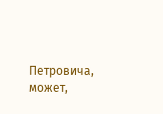Петровича, может,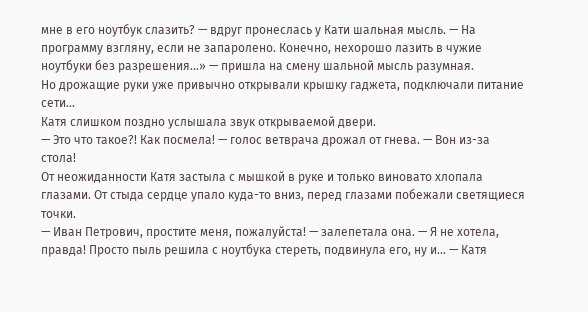мне в его ноутбук слазить? — вдруг пронеслась у Кати шальная мысль. — На программу взгляну, если не запаролено. Конечно, нехорошо лазить в чужие ноутбуки без разрешения…» — пришла на смену шальной мысль разумная.
Но дрожащие руки уже привычно открывали крышку гаджета, подключали питание сети…
Катя слишком поздно услышала звук открываемой двери.
— Это что такое?! Как посмела! — голос ветврача дрожал от гнева. — Вон из-за стола!
От неожиданности Катя застыла с мышкой в руке и только виновато хлопала глазами. От стыда сердце упало куда-то вниз, перед глазами побежали светящиеся точки.
— Иван Петрович, простите меня, пожалуйста! — залепетала она. — Я не хотела, правда! Просто пыль решила с ноутбука стереть, подвинула его, ну и… — Катя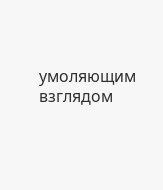умоляющим взглядом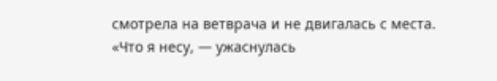смотрела на ветврача и не двигалась с места.
«Что я несу, — ужаснулась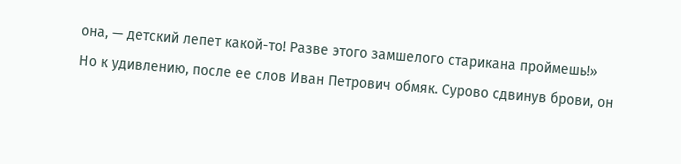она, — детский лепет какой-то! Разве этого замшелого старикана проймешь!»
Но к удивлению, после ее слов Иван Петрович обмяк. Сурово сдвинув брови, он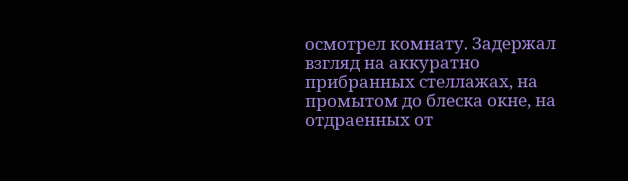осмотрел комнату. Задержал взгляд на аккуратно прибранных стеллажах, на промытом до блеска окне, на отдраенных от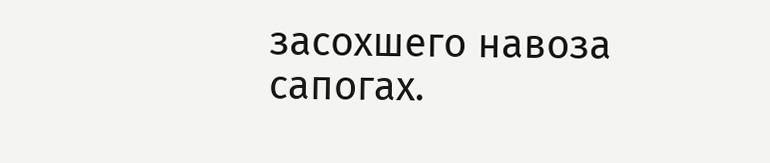засохшего навоза сапогах.